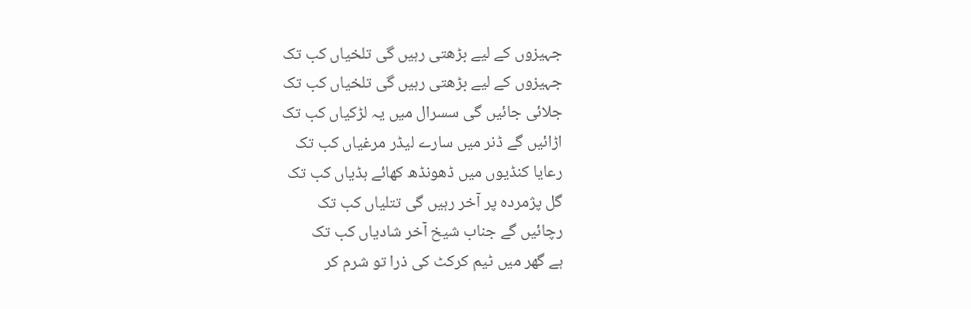جہیزوں کے لیے بڑھتی رہیں گی تلخیاں کب تک
جہیزوں کے لیے بڑھتی رہیں گی تلخیاں کب تک
جلائی جائیں گی سسرال میں یہ لڑکیاں کب تک
اڑائیں گے ڈنر میں سارے لیڈر مرغیاں کب تک
رعایا کنڈیوں میں ڈھونڈھ کھائے ہڈیاں کب تک
گل پژمردہ پر آخر رہیں گی تتلیاں کب تک
رچائیں گے جناب شیخ آخر شادیاں کب تک
ہے گھر میں ٹیم کرکٹ کی ذرا تو شرم کر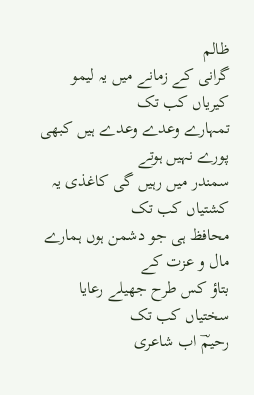ظالم
گرانی کے زمانے میں یہ لیمو کیریاں کب تک
تمہارے وعدے وعدے ہیں کبھی پورے نہیں ہوتے
سمندر میں رہیں گی کاغذی یہ کشتیاں کب تک
محافظ ہی جو دشمن ہوں ہمارے مال و عزت کے
بتاؤ کس طرح جھیلے رعایا سختیاں کب تک
رحیمؔ اب شاعری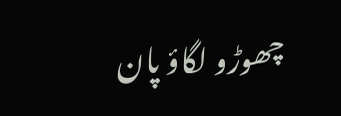چھوڑو لگاؤ پان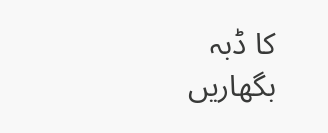کا ڈبہ
بگھاریں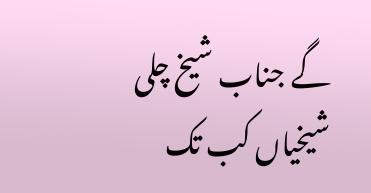گے جناب شیخ چلی شیخیاں کب تک